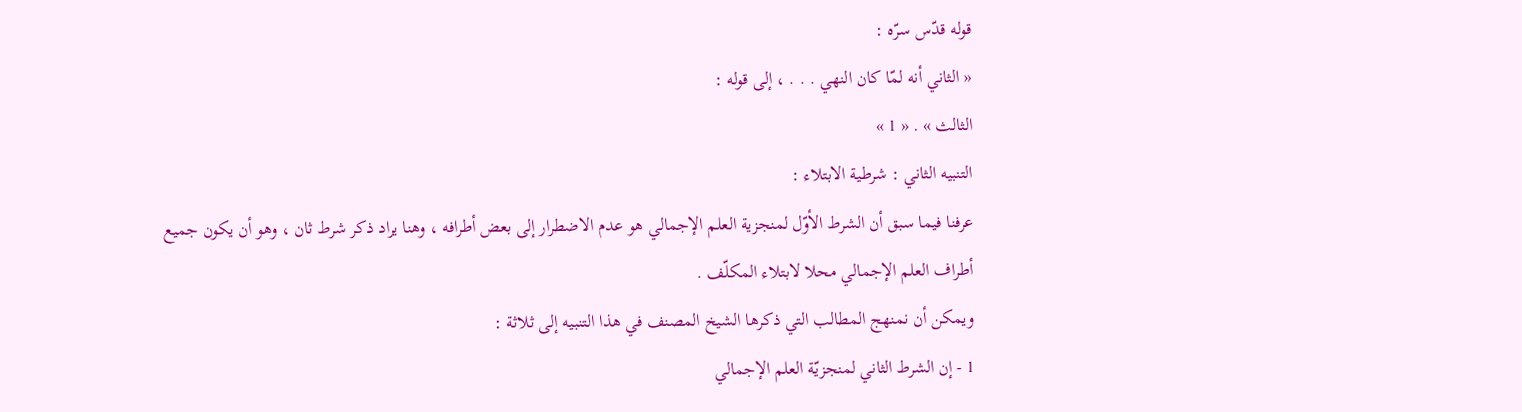قوله قدّس سرّه :
« الثاني أنه لمّا كان النهي . . . ، إلى قوله :
الثالث » . « 1 »
التنبيه الثاني : شرطية الابتلاء :
عرفنا فيما سبق أن الشرط الأوّل لمنجزية العلم الإجمالي هو عدم الاضطرار إلى بعض أطرافه ، وهنا يراد ذكر شرط ثان ، وهو أن يكون جميع أطراف العلم الإجمالي محلا لابتلاء المكلّف .
ويمكن أن نمنهج المطالب التي ذكرها الشيخ المصنف في هذا التنبيه إلى ثلاثة :
1 - إن الشرط الثاني لمنجزيّة العلم الإجمالي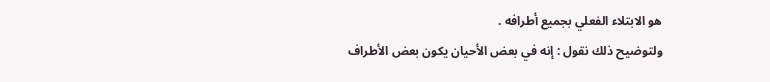هو الابتلاء الفعلي بجميع أطرافه .
ولتوضيح ذلك نقول : إنه في بعض الأحيان يكون بعض الأطراف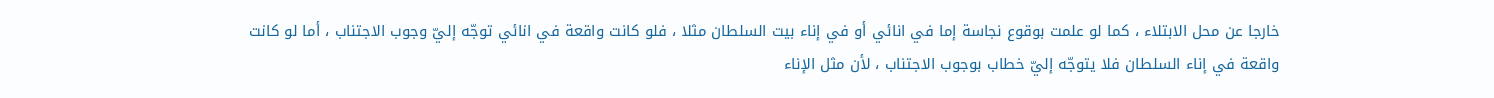خارجا عن محل الابتلاء ، كما لو علمت بوقوع نجاسة إما في انائي أو في إناء بيت السلطان مثلا ، فلو كانت واقعة في انائي توجّه إليّ وجوب الاجتناب ، أما لو كانت واقعة في إناء السلطان فلا يتوجّه إليّ خطاب بوجوب الاجتناب ، لأن مثل الإناء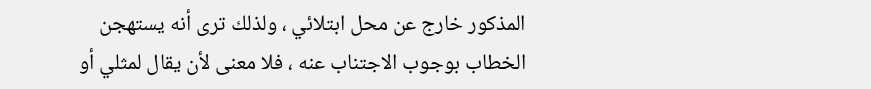المذكور خارج عن محل ابتلائي ، ولذلك ترى أنه يستهجن الخطاب بوجوب الاجتناب عنه ، فلا معنى لأن يقال لمثلي أو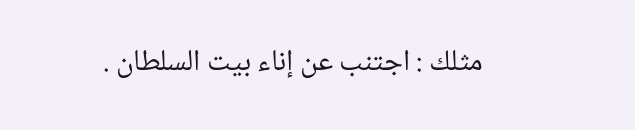مثلك : اجتنب عن إناء بيت السلطان .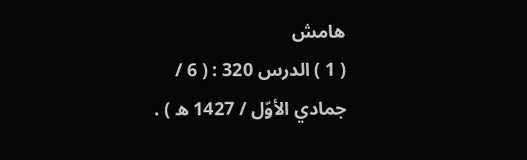هامش
( 1 ) الدرس 320 : ( 6 / جمادي الأوّل / 1427 ه ) .